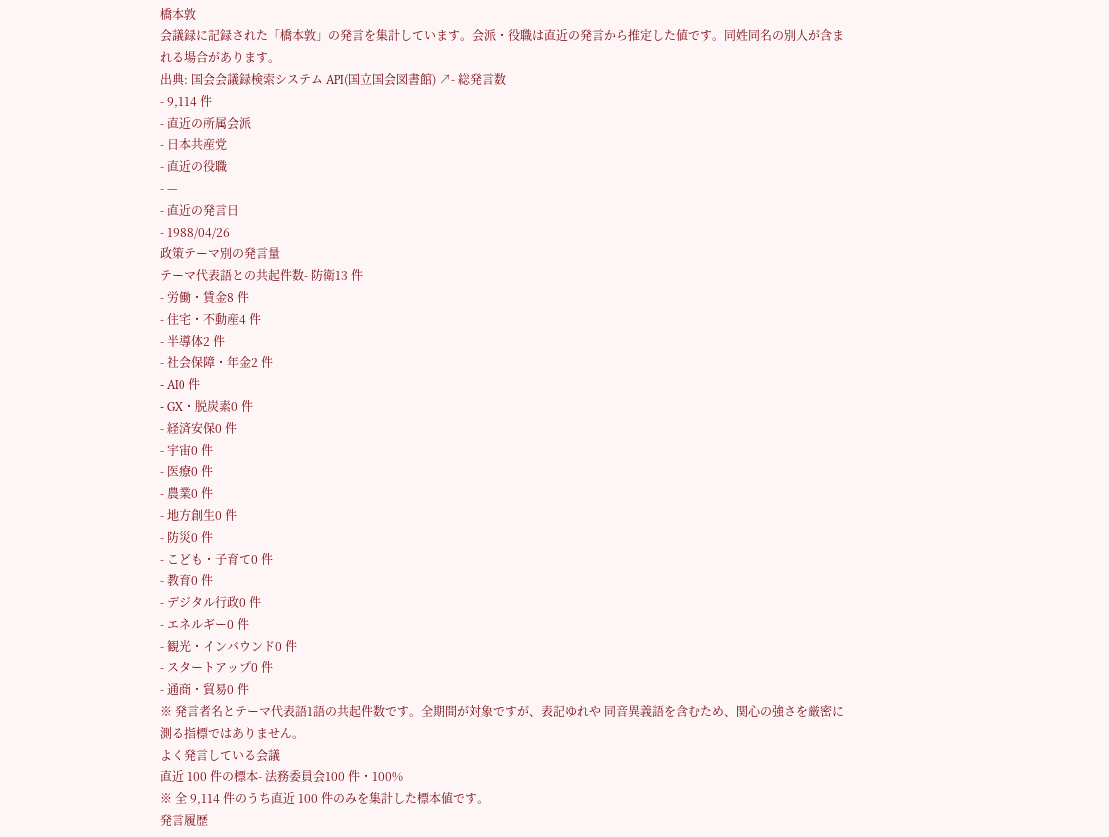橋本敦
会議録に記録された「橋本敦」の発言を集計しています。会派・役職は直近の発言から推定した値です。同姓同名の別人が含まれる場合があります。
出典: 国会会議録検索システム API(国立国会図書館) ↗- 総発言数
- 9,114 件
- 直近の所属会派
- 日本共産党
- 直近の役職
- —
- 直近の発言日
- 1988/04/26
政策テーマ別の発言量
テーマ代表語との共起件数- 防衛13 件
- 労働・賃金8 件
- 住宅・不動産4 件
- 半導体2 件
- 社会保障・年金2 件
- AI0 件
- GX・脱炭素0 件
- 経済安保0 件
- 宇宙0 件
- 医療0 件
- 農業0 件
- 地方創生0 件
- 防災0 件
- こども・子育て0 件
- 教育0 件
- デジタル行政0 件
- エネルギー0 件
- 観光・インバウンド0 件
- スタートアップ0 件
- 通商・貿易0 件
※ 発言者名とテーマ代表語1語の共起件数です。全期間が対象ですが、表記ゆれや 同音異義語を含むため、関心の強さを厳密に測る指標ではありません。
よく発言している会議
直近 100 件の標本- 法務委員会100 件・100%
※ 全 9,114 件のうち直近 100 件のみを集計した標本値です。
発言履歴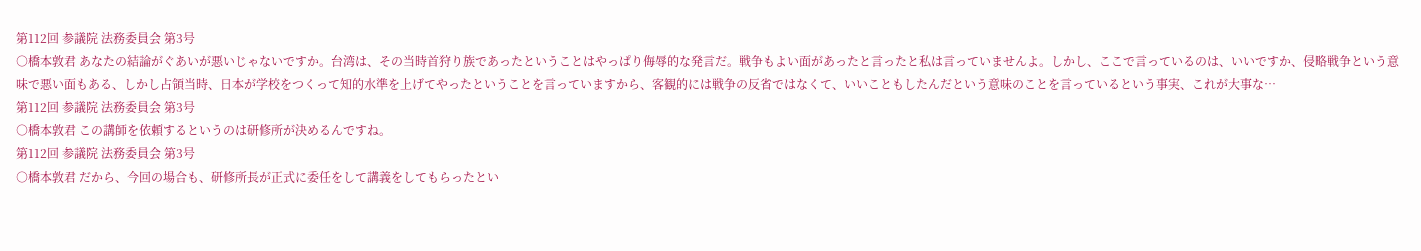第112回 参議院 法務委員会 第3号
○橋本敦君 あなたの結論がぐあいが悪いじゃないですか。台湾は、その当時首狩り族であったということはやっぱり侮辱的な発言だ。戦争もよい面があったと言ったと私は言っていませんよ。しかし、ここで言っているのは、いいですか、侵略戦争という意味で悪い面もある、しかし占領当時、日本が学校をつくって知的水準を上げてやったということを言っていますから、客観的には戦争の反省ではなくて、いいこともしたんだという意味のことを言っているという事実、これが大事な…
第112回 参議院 法務委員会 第3号
○橋本敦君 この講師を依頼するというのは研修所が決めるんですね。
第112回 参議院 法務委員会 第3号
○橋本敦君 だから、今回の場合も、研修所長が正式に委任をして講義をしてもらったとい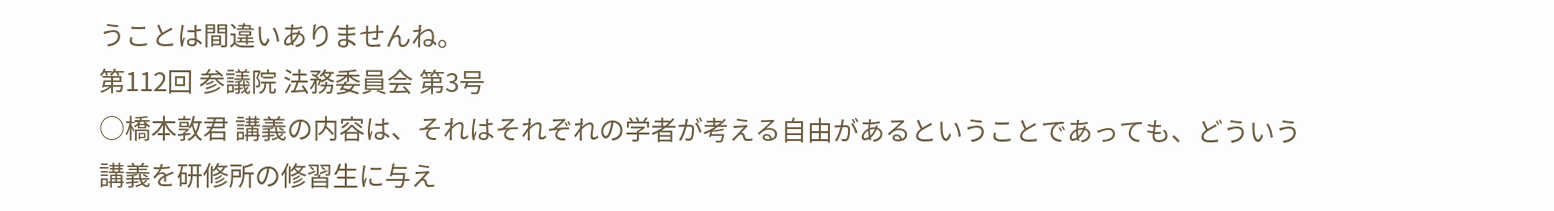うことは間違いありませんね。
第112回 参議院 法務委員会 第3号
○橋本敦君 講義の内容は、それはそれぞれの学者が考える自由があるということであっても、どういう講義を研修所の修習生に与え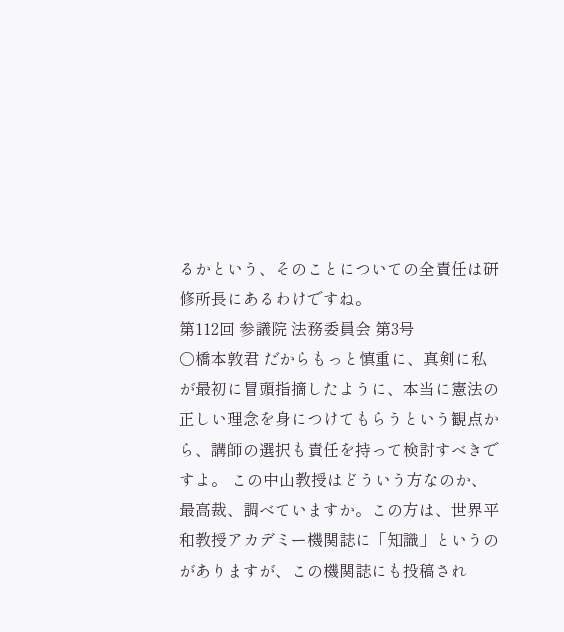るかという、そのことについての全責任は研修所長にあるわけですね。
第112回 参議院 法務委員会 第3号
○橋本敦君 だからもっと慎重に、真剣に私が最初に冒頭指摘したように、本当に憲法の正しい理念を身につけてもらうという観点から、講師の選択も責任を持って検討すべきですよ。 この中山教授はどういう方なのか、最高裁、調べていますか。この方は、世界平和教授アカデミー機関誌に「知識」というのがありますが、この機関誌にも投稿され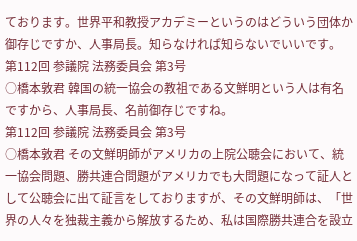ております。世界平和教授アカデミーというのはどういう団体か御存じですか、人事局長。知らなければ知らないでいいです。
第112回 参議院 法務委員会 第3号
○橋本敦君 韓国の統一協会の教祖である文鮮明という人は有名ですから、人事局長、名前御存じですね。
第112回 参議院 法務委員会 第3号
○橋本敦君 その文鮮明師がアメリカの上院公聴会において、統一協会問題、勝共連合問題がアメリカでも大問題になって証人として公聴会に出て証言をしておりますが、その文鮮明師は、「世界の人々を独裁主義から解放するため、私は国際勝共連合を設立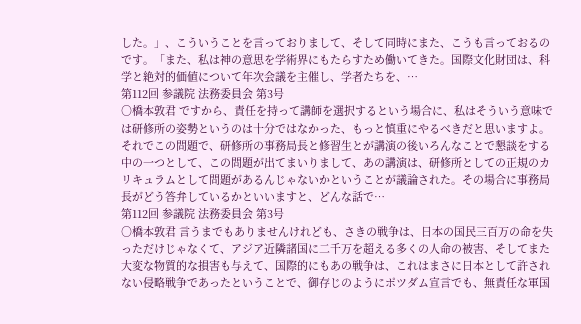した。」、こういうことを言っておりまして、そして同時にまた、こうも言っておるのです。「また、私は神の意思を学術界にもたらすため働いてきた。国際文化財団は、科学と絶対的価値について年次会議を主催し、学者たちを、…
第112回 参議院 法務委員会 第3号
○橋本敦君 ですから、責任を持って講師を選択するという場合に、私はそういう意味では研修所の姿勢というのは十分ではなかった、もっと慎重にやるべきだと思いますよ。 それでこの問題で、研修所の事務局長と修習生とが講演の後いろんなことで懇談をする中の一つとして、この問題が出てまいりまして、あの講演は、研修所としての正規のカリキュラムとして問題があるんじゃないかということが議論された。その場合に事務局長がどう答弁しているかといいますと、どんな話で…
第112回 参議院 法務委員会 第3号
○橋本敦君 言うまでもありませんけれども、さきの戦争は、日本の国民三百万の命を失っただけじゃなくて、アジア近隣諸国に二千万を超える多くの人命の被害、そしてまた大変な物質的な損害も与えて、国際的にもあの戦争は、これはまさに日本として許されない侵略戦争であったということで、御存じのようにポツダム宣言でも、無責任な軍国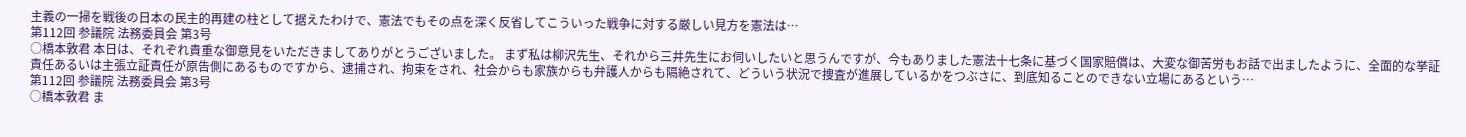主義の一掃を戦後の日本の民主的再建の柱として据えたわけで、憲法でもその点を深く反省してこういった戦争に対する厳しい見方を憲法は…
第112回 参議院 法務委員会 第3号
○橋本敦君 本日は、それぞれ貴重な御意見をいただきましてありがとうございました。 まず私は柳沢先生、それから三井先生にお伺いしたいと思うんですが、今もありました憲法十七条に基づく国家賠償は、大変な御苦労もお話で出ましたように、全面的な挙証責任あるいは主張立証責任が原告側にあるものですから、逮捕され、拘束をされ、社会からも家族からも弁護人からも隔絶されて、どういう状況で捜査が進展しているかをつぶさに、到底知ることのできない立場にあるという…
第112回 参議院 法務委員会 第3号
○橋本敦君 ま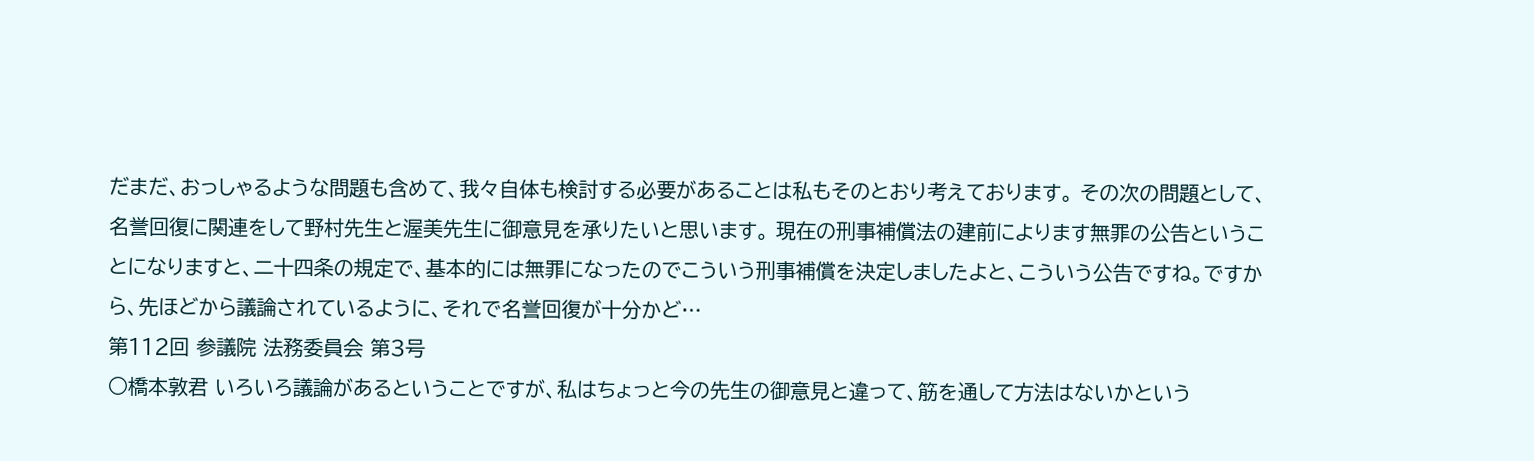だまだ、おっしゃるような問題も含めて、我々自体も検討する必要があることは私もそのとおり考えております。 その次の問題として、名誉回復に関連をして野村先生と渥美先生に御意見を承りたいと思います。 現在の刑事補償法の建前によります無罪の公告ということになりますと、二十四条の規定で、基本的には無罪になったのでこういう刑事補償を決定しましたよと、こういう公告ですね。ですから、先ほどから議論されているように、それで名誉回復が十分かど…
第112回 参議院 法務委員会 第3号
○橋本敦君 いろいろ議論があるということですが、私はちょっと今の先生の御意見と違って、筋を通して方法はないかという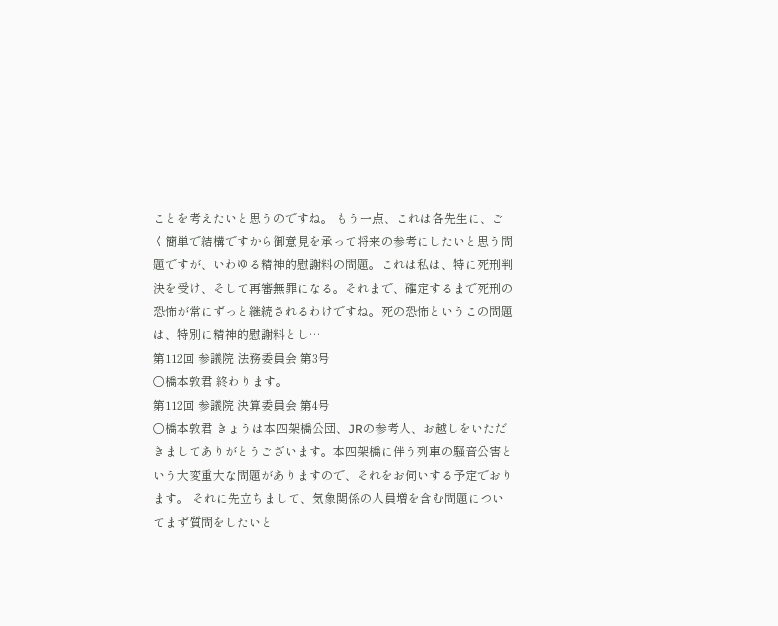ことを考えたいと思うのですね。 もう一点、これは各先生に、ごく簡単で結構ですから御意見を承って将来の参考にしたいと思う問題ですが、いわゆる精神的慰謝料の問題。これは私は、特に死刑判決を受け、そして再審無罪になる。それまで、確定するまで死刑の恐怖が常にずっと継続されるわけですね。死の恐怖というこの問題は、特別に精神的慰謝料とし…
第112回 参議院 法務委員会 第3号
○橋本敦君 終わります。
第112回 参議院 決算委員会 第4号
○橋本敦君 きょうは本四架橋公団、JRの参考人、お越しをいただきましてありがとうございます。本四架橋に伴う列車の騒音公害という大変重大な問題がありますので、それをお伺いする予定でおります。 それに先立ちまして、気象関係の人員増を含む問題についてまず質問をしたいと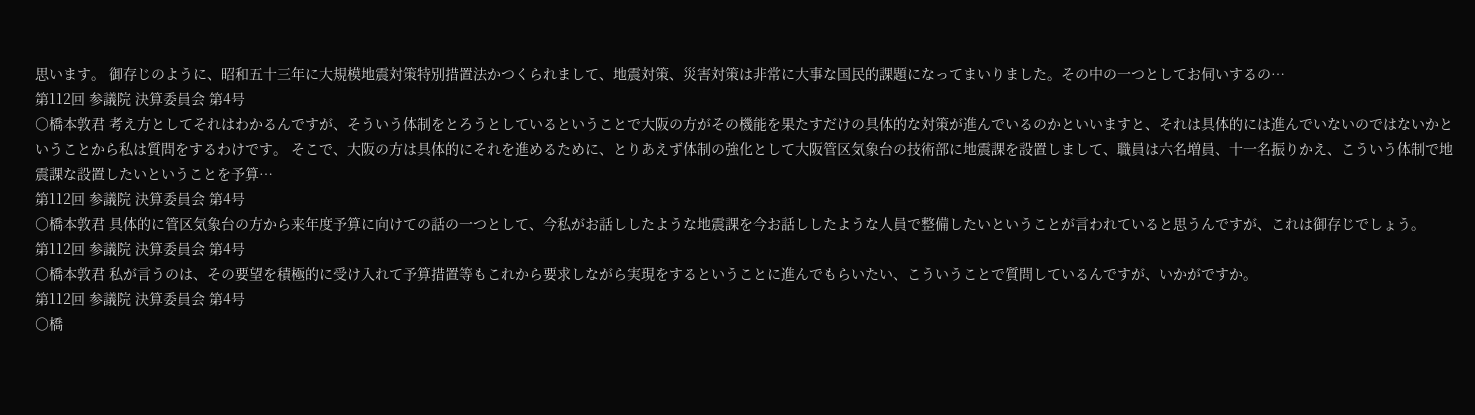思います。 御存じのように、昭和五十三年に大規模地震対策特別措置法かつくられまして、地震対策、災害対策は非常に大事な国民的課題になってまいりました。その中の一つとしてお伺いするの…
第112回 参議院 決算委員会 第4号
○橋本敦君 考え方としてそれはわかるんですが、そういう体制をとろうとしているということで大阪の方がその機能を果たすだけの具体的な対策が進んでいるのかといいますと、それは具体的には進んでいないのではないかということから私は質問をするわけです。 そこで、大阪の方は具体的にそれを進めるために、とりあえず体制の強化として大阪管区気象台の技術部に地震課を設置しまして、職員は六名増員、十一名振りかえ、こういう体制で地震課な設置したいということを予算…
第112回 参議院 決算委員会 第4号
○橋本敦君 具体的に管区気象台の方から来年度予算に向けての話の一つとして、今私がお話ししたような地震課を今お話ししたような人員で整備したいということが言われていると思うんですが、これは御存じでしょう。
第112回 参議院 決算委員会 第4号
○橋本敦君 私が言うのは、その要望を積極的に受け入れて予算措置等もこれから要求しながら実現をするということに進んでもらいたい、こういうことで質問しているんですが、いかがですか。
第112回 参議院 決算委員会 第4号
○橋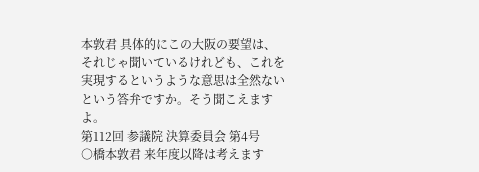本敦君 具体的にこの大阪の要望は、それじゃ聞いているけれども、これを実現するというような意思は全然ないという答弁ですか。そう聞こえますよ。
第112回 参議院 決算委員会 第4号
○橋本敦君 来年度以降は考えます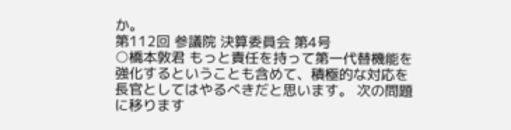か。
第112回 参議院 決算委員会 第4号
○橋本敦君 もっと責任を持って第一代替機能を強化するということも含めて、積極的な対応を長官としてはやるべきだと思います。 次の問題に移ります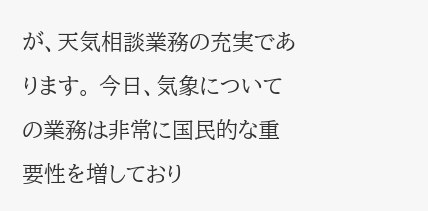が、天気相談業務の充実であります。 今日、気象についての業務は非常に国民的な重要性を増しており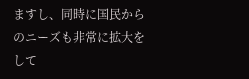ますし、同時に国民からのニーズも非常に拡大をして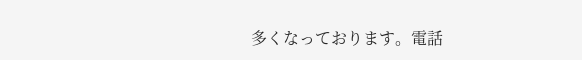多くなっております。電話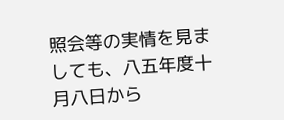照会等の実情を見ましても、八五年度十月八日から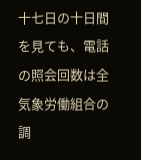十七日の十日間を見ても、電話の照会回数は全気象労働組合の調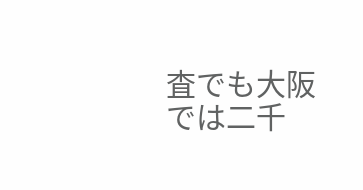査でも大阪では二千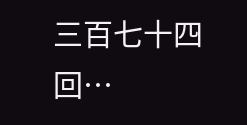三百七十四回…